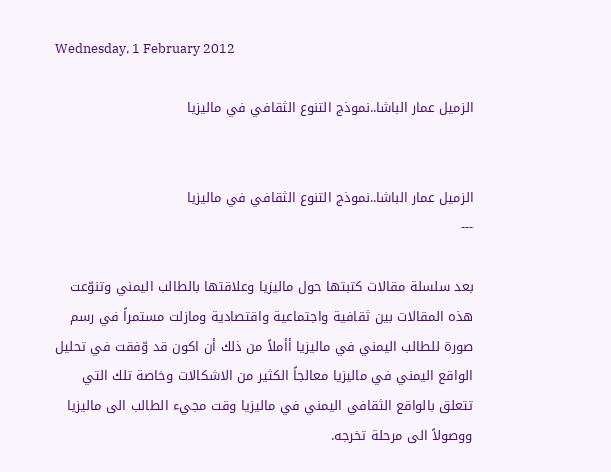Wednesday, 1 February 2012

الزميل عمار الباشا..نموذج التنوع الثقافي في ماليزيا


الزميل عمار الباشا..نموذج التنوع الثقافي في ماليزيا
---

بعد سلسلة مقالات كتبتها حول ماليزيا وعلاقتها بالطالب اليمني وتنوّعت هذه المقالات بين ثقافية واجتماعية واقتصادية ومازلت مستمراً في رسم صورة للطالب اليمني في ماليزيا أأملاً من ذلك أن اكون قد وّفقت في تحليل الواقع اليمني في ماليزيا معالجاً الكثير من الاشكالات وخاصة تلك التي تتعلق بالواقع الثقافي اليمني في ماليزيا وقت مجيء الطالب الى ماليزيا ووصولاً الى مرحلة تخرجه.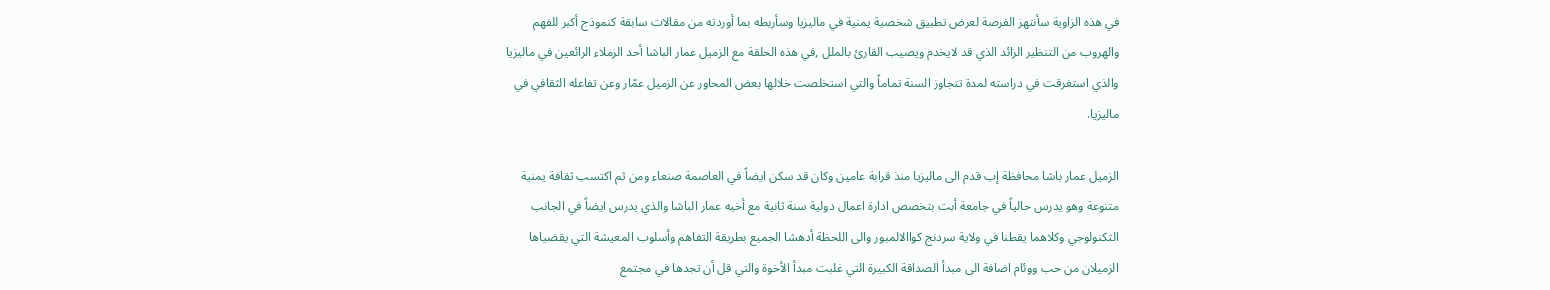في هذه الزاوية سأنتهز الفرصة لعرض تطبيق شخصية يمنية في ماليزيا وسأربطه بما أوردته من مقالات سابقة كنموذج أكبر للفهم والهروب من التنظير الزائد الذي قد لايخدم ويصيب القارئ بالملل ,في هذه الحلقة مع الزميل عمار الباشا أحد الزملاء الرائعين في ماليزيا والذي استغرقت في دراسته لمدة تتجاوز السنة تماماً والتي استخلصت خلالها بعض المحاور عن الزميل عمّار وعن تفاعله الثقافي في ماليزيا.

الزميل عمار باشا محافظة إب قدم الى ماليزيا منذ قرابة عامين وكان قد سكن ايضاً في العاصمة صنعاء ومن ثم اكتسب ثقافة يمنية متنوعة وهو يدرس حالياً في جامعة أبت بتخصص ادارة اعمال دولية سنة ثانية مع أخيه عمار الباشا والذي يدرس ايضاً في الجانب التكنولوجي وكلاهما يقطنا في ولاية سردنج كواالالمبور والى اللحظة أدهشا الجميع بطريقة التفاهم وأسلوب المعيشة التي يقضياها الزميلان من حب ووئام اضافة الى مبدأ الصداقة الكبيرة التي غلبت مبدأ الأخوة والتي قل أن تجدها في مجتمع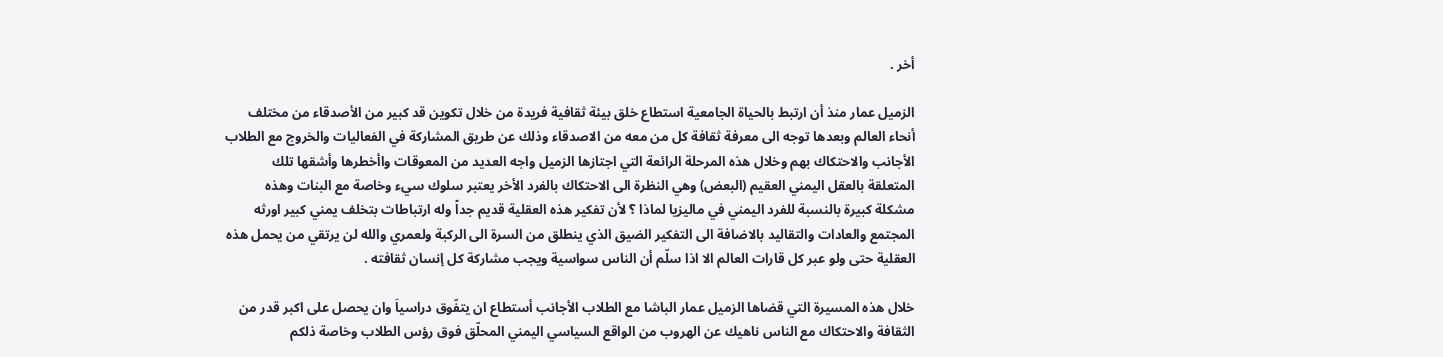أخر .

الزميل عمار منذ أن ارتبط بالحياة الجامعية استطاع خلق بيئة ثقافية فريدة من خلال تكوين قد كبير من الأصدقاء من مختلف أنحاء العالم وبعدها توجه الى معرفة ثقافة كل من معه من الاصدقاء وذلك عن طريق المشاركة في الفعاليات والخروج مع الطلاب الأجانب والاحتكاك بهم وخلال هذه المرحلة الرائعة التي اجتازها الزميل واجه العديد من المعوقات واأخطرها وأشقها تلك المتعلقة بالعقل اليمني العقيم (البعض) وهي النظرة الى الاحتكاك بالفرد الأخر يعتبر سلوك سيء وخاصة مع البنات وهذه مشكلة كبيرة بالنسبة للفرد اليمني في ماليزيا لماذا ؟ لأن تفكير هذه العقلية قديم جداً وله ارتباطات بتخلف يمني كبير اورثه المجتمع والعادات والتقاليد بالاضافة الى التفكير الضيق الذي ينطلق من السرة الى الركبة ولعمري والله لن يرتقي من يحمل هذه العقلية حتى ولو عبر كل قارات العالم الا اذا سلّم أن الناس سواسية ويجب مشاركة كل إنسان ثقافته .

خلال هذه المسيرة التي قضاها الزميل عمار الباشا مع الطلاب الأجانب أستطاع ان يتفّوق دراسياَ وان يحصل على اكبر قدر من الثقافة والاحتكاك مع الناس ناهيك عن الهروب من الواقع السياسي اليمني المحلّق فوق رؤس الطلاب وخاصة ذلكم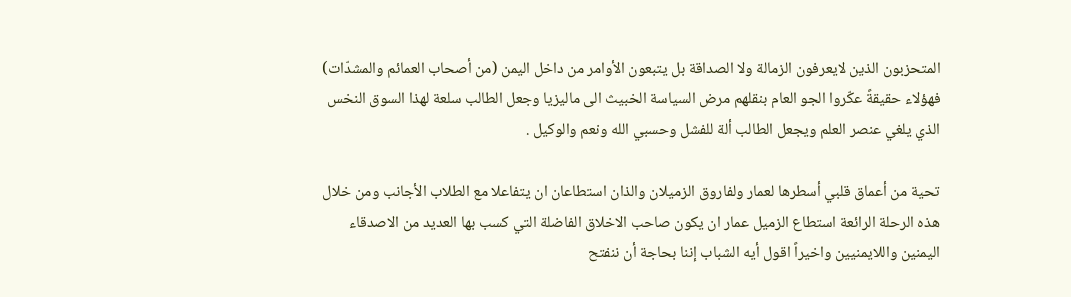المتحزبون الذين لايعرفون الزمالة ولا الصداقة بل يتبعون الأوامر من داخل اليمن (من أصحاب العمائم والمشدّات) فهؤلاء حقيقةً عكّروا الجو العام بنقلهم مرض السياسة الخبيث الى ماليزيا وجعل الطالب سلعة لهذا السوق النخس الذي يلغي عنصر العلم ويجعل الطالب ألة للفشل وحسبي الله ونعم والوكيل .

تحية من أعماق قلبي أسطرها لعمار ولفاروق الزميلان والذان استطاعان ان يتفاعلا مع الطلاب الأجانب ومن خلال هذه الرحلة الرائعة استطاع الزميل عمار ان يكون صاحب الاخلاق الفاضلة التي كسب بها العديد من الاصدقاء اليمنين واللايمنيين واخيراً اقول أيه الشباب إننا بحاجة أن ننفتح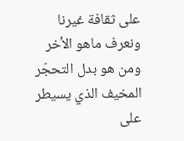على ثقافة غيرنا ونعرف ماهو الأخر ومن هو بدل التحجّر المخيف الذي يسيطر على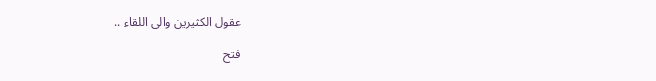عقول الكثيرين والى اللقاء ..

فتح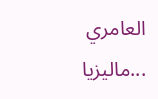العامري ...ماليزيا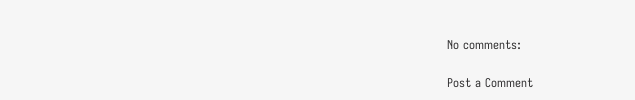No comments:

Post a Comment